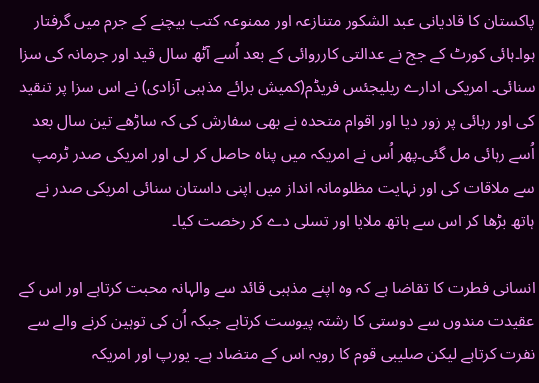پاکستان کا قادیانی عبد الشکور متنازعہ اور ممنوعہ کتب بیچنے کے جرم میں گرفتار ہوا۔ہائی کورٹ کے جج نے عدالتی کارروائی کے بعد اُسے آٹھ سال قید اور جرمانہ کی سزا سنائی۔ امریکی ادارے ریلیجئس فریڈم(کمیش برائے مذہبی آزادی) نے اس سزا پر تنقید کی اور رہائی پر زور دیا اور اقوام متحدہ نے بھی سفارش کی کہ ساڑھے تین سال بعد اُسے رہائی مل گئی۔پھر اُس نے امریکہ میں پناہ حاصل کر لی اور امریکی صدر ٹرمپ سے ملاقات کی اور نہایت مظلومانہ انداز میں اپنی داستان سنائی امریکی صدر نے ہاتھ بڑھا کر اس سے ہاتھ ملایا اور تسلی دے کر رخصت کیا۔

انسانی فطرت کا تقاضا ہے کہ وہ اپنے مذہبی قائد سے والہانہ محبت کرتاہے اور اس کے عقیدت مندوں سے دوستی کا رشتہ پیوست کرتاہے جبکہ اُن کی توہین کرنے والے سے نفرت کرتاہے لیکن صلیبی قوم کا رویہ اس کے متضاد ہے۔ یورپ اور امریکہ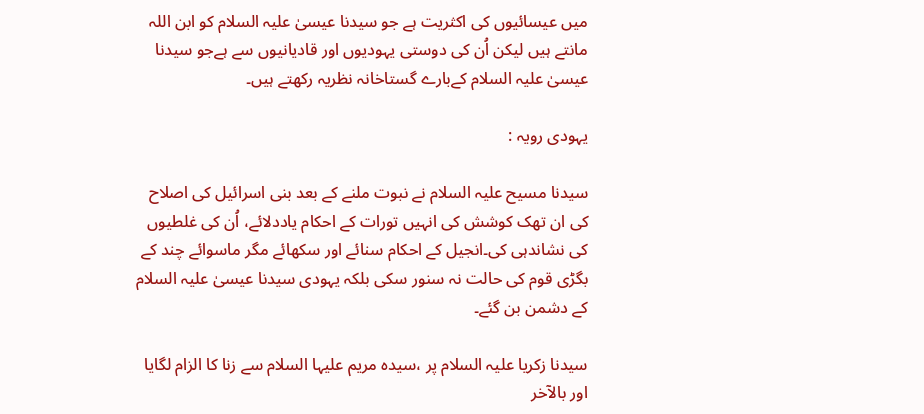میں عیسائیوں کی اکثریت ہے جو سیدنا عیسیٰ علیہ السلام کو ابن اللہ مانتے ہیں لیکن اُن کی دوستی یہودیوں اور قادیانیوں سے ہےجو سیدنا عیسیٰ علیہ السلام کےبارے گستاخانہ نظریہ رکھتے ہیں۔

یہودی رویہ :

سیدنا مسیح علیہ السلام نے نبوت ملنے کے بعد بنی اسرائیل کی اصلاح کی ان تھک کوشش کی انہیں تورات کے احکام یاددلائے، اُن کی غلطیوں کی نشاندہی کی۔انجیل کے احکام سنائے اور سکھائے مگر ماسوائے چند کے بگڑی قوم کی حالت نہ سنور سکی بلکہ یہودی سیدنا عیسیٰ علیہ السلام کے دشمن بن گئے۔

سیدنا زکریا علیہ السلام پر ،سیدہ مریم علیہا السلام سے زنا کا الزام لگایا اور بالآخر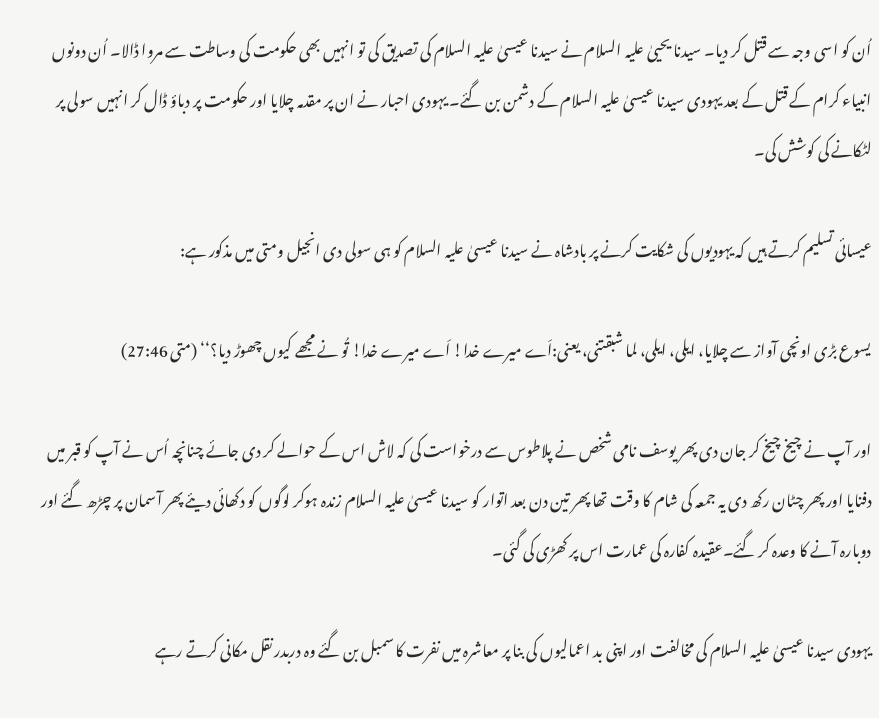اُن کو اسی وجہ سے قتل کر دیا۔ سیدنا یحییٰ علیہ السلام نے سیدنا عیسیٰ علیہ السلام کی تصدیق کی تو انہیں بھی حکومت کی وساطت سے مروا ڈالا۔ اُن دونوں انبیاء کرام کے قتل کے بعد یہودی سیدنا عیسیٰ علیہ السلام کے دشمن بن گئے۔ یہودی احبار نے ان پر مقدمہ چلایا اور حکومت پر دباؤ ڈال کر انہیں سولی پر لٹکانے کی کوشش کی۔

عیسائی تسلیم کرتے ہیں کہ یہودیوں کی شکایت کرنے پر بادشاہ نے سیدنا عیسیٰ علیہ السلام کو ہی سولی دی انجیل ومتی میں مذکور ہے:

یسوع بڑی اونچی آواز سے چلایا، ایلی، ایلی، لما شبقتنی، یعنی:اَے میرے خدا! اَے میرے خدا! تُو نے مجھے کیوں چھوڑ دیا؟‘‘ (متی 27:46)

اور آپ نے چیخ چیخ کر جان دی پھر یوسف نامی شخص نے پلاطوس سے درخواست کی کہ لاش اس کے حوالے کر دی جائے چنانچہ اُس نے آپ کو قبر میں دفنایا اور پھر چٹان رکھ دی یہ جمعہ کی شام کا وقت تھا پھر تین دن بعد اتوار کو سیدنا عیسیٰ علیہ السلام زندہ ہوکر لوگوں کو دکھائی دیئے پھر آسمان پر چڑھ گئے اور دوبارہ آنے کا وعدہ کر گئے۔عقیدہ کفارہ کی عمارت اس پر کھڑی کی گئی۔

یہودی سیدنا عیسیٰ علیہ السلام کی مخالفت اور اپنی بد اعمالیوں کی بنا پر معاشرہ میں نفرت کا سمبل بن گئے وہ دربدر نقل مکانی کرتے رہے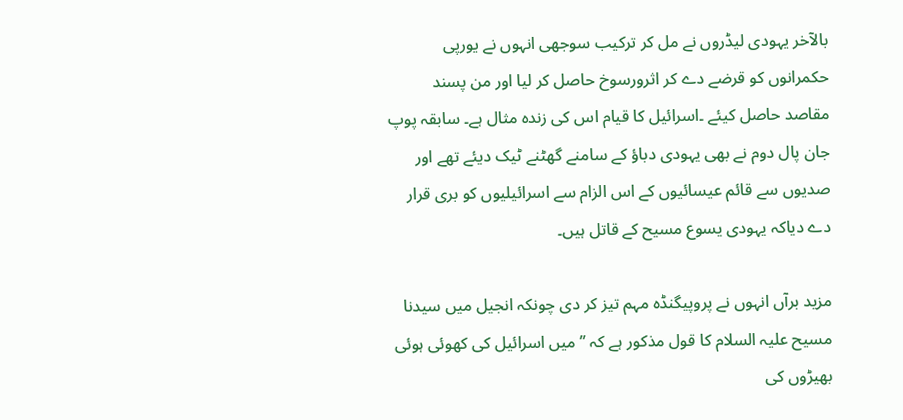بالآخر یہودی لیڈروں نے مل کر ترکیب سوجھی انہوں نے یورپی حکمرانوں کو قرضے دے کر اثرورسوخ حاصل کر لیا اور من پسند مقاصد حاصل کیئے ۔اسرائیل کا قیام اس کی زندہ مثال ہے۔ سابقہ پوپ جان پال دوم نے بھی یہودی دباؤ کے سامنے گھٹنے ٹیک دیئے تھے اور صدیوں سے قائم عیسائیوں کے اس الزام سے اسرائیلیوں کو بری قرار دے دیاکہ یہودی یسوع مسیح کے قاتل ہیں۔

مزید برآں انہوں نے پروپیگنڈہ مہم تیز کر دی چونکہ انجیل میں سیدنا مسیح علیہ السلام کا قول مذکور ہے کہ ’’ میں اسرائیل کی کھوئی ہوئی بھیڑوں کی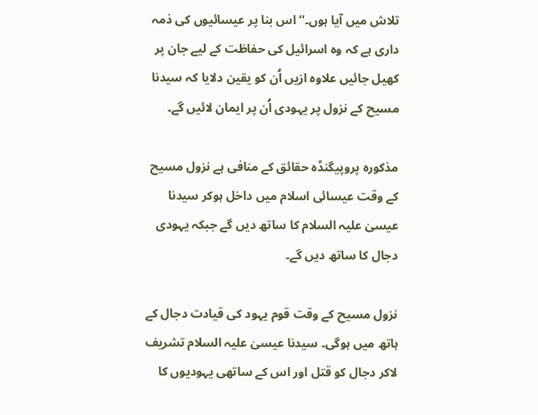تلاش میں آیا ہوں۔‘‘ اس بنا پر عیسائیوں کی ذمہ داری ہے کہ وہ اسرائیل کی حفاظت کے لیے جان پر کھیل جائیں علاوہ ازیں اُن کو یقین دلایا کہ سیدنا مسیح کے نزول پر یہودی اُن پر ایمان لائیں گے۔

مذکورہ پروپیگنڈہ حقائق کے منافی ہے نزول مسیح کے وقت عیسائی اسلام میں داخل ہوکر سیدنا عیسیٰ علیہ السلام کا ساتھ دیں گے جبکہ یہودی دجال کا ساتھ دیں گے۔

نزول مسیح کے وقت قوم یہود کی قیادت دجال کے ہاتھ میں ہوگی۔ سیدنا عیسیٰ علیہ السلام تشریف لاکر دجال کو قتل اور اس کے ساتھی یہودیوں کا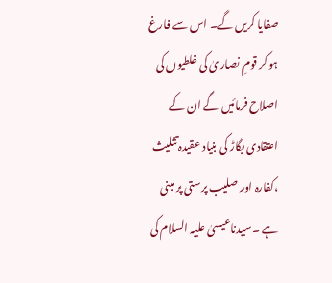صفایا کریں گے۔ اس سے فارغ ہوکر قومِ نصاریٰ کی غلطیوں کی اصلاح فرمائیں گے ان کے اعتقادی بگاڑ کی بنیاد عقیدہ تثلیث ،کفارہ اور صلیب پرستی پر مبنی ہے ۔سیدناعیسیٰ علیہ السلام کی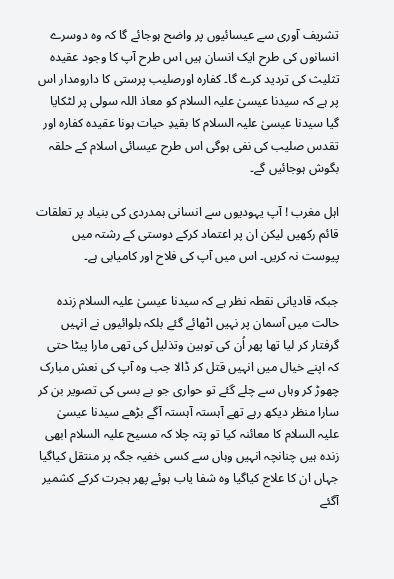تشریف آوری سے عیسائیوں پر واضح ہوجائے گا کہ وہ دوسرے انسانوں کی طرح ایک انسان ہیں اس طرح آپ کا وجود عقیدہ تثلیث کی تردید کرے گا۔ کفارہ اورصلیب پرستی کا دارومدار اس پر ہے کہ سیدنا عیسیٰ علیہ السلام کو معاذ اللہ سولی پر لٹکایا گیا سیدنا عیسیٰ علیہ السلام کا بقیدِ حیات ہونا عقیدہ کفارہ اور تقدس صلیب کی نفی ہوگی اس طرح عیسائی اسلام کے حلقہ بگوش ہوجائیں گے۔

اہل مغرب ! آپ یہودیوں سے انسانی ہمدردی کی بنیاد پر تعلقات قائم رکھیں لیکن ان پر اعتماد کرکے دوستی کے رشتہ میں پیوست نہ کریں۔ اس میں آپ کی فلاح اور کامیابی ہے۔

جبکہ قادیانی نقطہ نظر ہے کہ سیدنا عیسیٰ علیہ السلام زندہ حالت میں آسمان پر نہیں اٹھائے گئے بلکہ بلوائیوں نے انہیں گرفتار کر لیا تھا پھر اُن کی توہین وتذلیل کی تھی مارا پیٹا حتی کہ اپنے خیال میں انہیں قتل کر ڈالا جب وہ آپ کی نعش مبارک چھوڑ کر وہاں سے چلے گئے تو حواری جو بے بسی کی تصویر بن کر سارا منظر دیکھ رہے تھے آہستہ آہستہ آگے بڑھے سیدنا عیسیٰ علیہ السلام کا معائنہ کیا تو پتہ چلا کہ مسیح علیہ السلام ابھی زندہ ہیں چنانچہ انہیں وہاں سے کسی خفیہ جگہ پر منتقل کیاگیا جہاں ان کا علاج کیاگیا وہ شفا یاب ہوئے پھر ہجرت کرکے کشمیر آگئے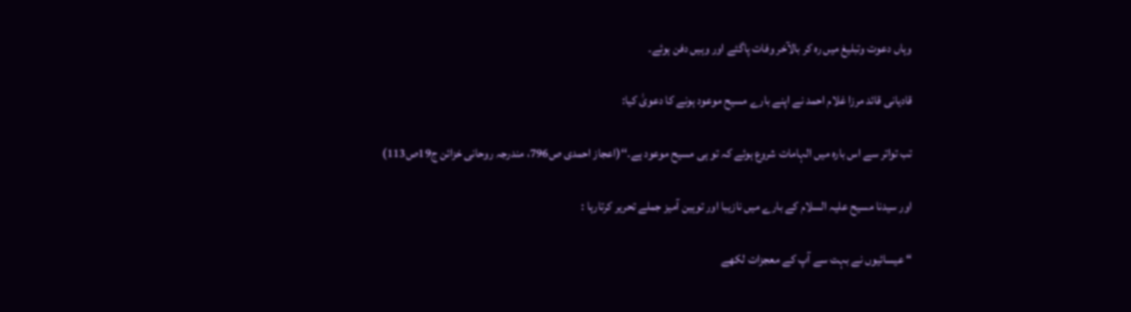وہاں دعوت وتبلیغ میں رہ کر بالآخر وفات پاگئے اور وہیں دفن ہوئے۔

قادیانی قائد مرزا غلام احمد نے اپنے بارے مسیح موعود ہونے کا دعویٰ کیا:

تب تواتر سے اس بارہ میں الہامات شروع ہوئے کہ تو ہی مسیح موعود ہے۔‘‘(اعجاز احمدی ص796، مندرجہ روحانی خزائن ج19ص113)

اور سیدنا مسیح علیہ السلام کے بارے میں نازیبا اور توہین آمیز جملے تحریر کرتارہا :

“ عیسائیوں نے بہت سے آپ کے معجزات لکھے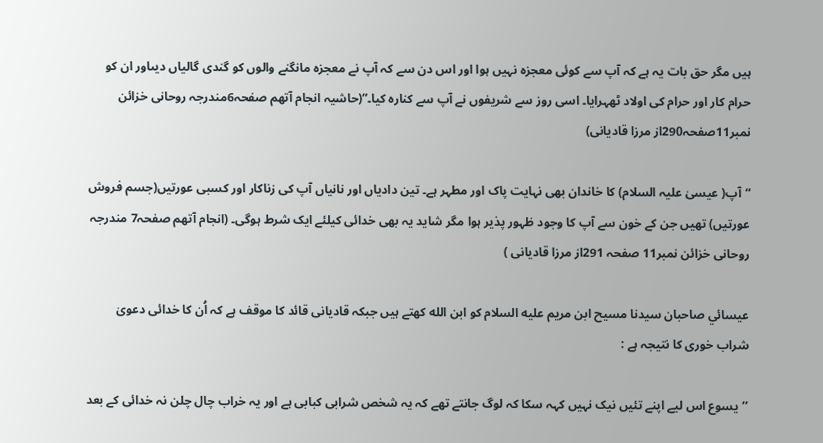ہیں مگر حق بات یہ ہے کہ آپ سے کوئی معجزہ نہیں ہوا اور اس دن سے کہ آپ نے معجزہ مانگنے والوں کو گندی گالیاں دیںاور ان کو حرام کار اور حرام کی اولاد ٹھہرایا۔ اسی روز سے شریفوں نے آپ سے کنارہ کیا۔”(حاشیہ انجام آتھم صفحہ6مندرجہ روحانی خزائن نمبر11صفحہ290از مرزا قادیانی)

“آپ( عیسیٰ علیہ السلام) کا خاندان بھی نہایت پاک اور مطہر ہے۔ تین دادیاں اور نانیاں آپ کی زناکار اور کسبی عورتیں(جسم فروش عورتیں) تھیں جن کے خون سے آپ کا وجود ظہور پذیر ہوا مگر شاید یہ بھی خدائی کیلئے ایک شرط ہوگی۔ (انجام آتھم صفحہ7 مندرجہ روحانی خزائن نمبر11 صفحہ 291از مرزا قادیانی )

عيسائي صاحبان سيدنا مسيح ابن مريم عليه السلام كو ابن الله كهتے ہیں جبکہ قادیانی قائد کا موقف ہے کہ اُن کا خدائی دعویٰ شراب خوری کا نتیجہ ہے :

’’یسوع اس لیے اپنے تئیں نیک نہیں کہہ سکا کہ لوگ جانتے تھے کہ یہ شخص شرابی کبابی ہے اور یہ خراب چال چلن نہ خدائی کے بعد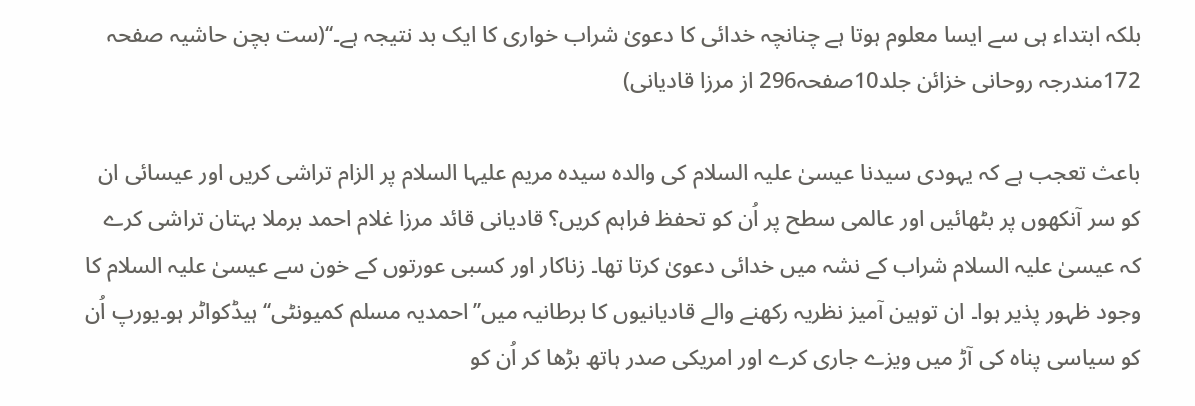بلکہ ابتداء ہی سے ایسا معلوم ہوتا ہے چنانچہ خدائی کا دعویٰ شراب خواری کا ایک بد نتیجہ ہے۔‘‘(ست بچن حاشیہ صفحہ 172مندرجہ روحانی خزائن جلد10صفحہ296 از مرزا قادیانی)

باعث تعجب ہے کہ یہودی سیدنا عیسیٰ علیہ السلام کی والدہ سیدہ مریم علیہا السلام پر الزام تراشی کریں اور عیسائی ان کو سر آنکھوں پر بٹھائیں اور عالمی سطح پر اُن کو تحفظ فراہم کریں؟ قادیانی قائد مرزا غلام احمد برملا بہتان تراشی کرے کہ عیسیٰ علیہ السلام شراب کے نشہ میں خدائی دعویٰ کرتا تھا۔ زناکار اور کسبی عورتوں کے خون سے عیسیٰ علیہ السلام کا وجود ظہور پذیر ہوا۔ ان توہین آمیز نظریہ رکھنے والے قادیانیوں کا برطانیہ میں’’احمدیہ مسلم کمیونٹی‘‘ ہیڈکواٹر ہو۔یورپ اُن کو سیاسی پناہ کی آڑ میں ویزے جاری کرے اور امریکی صدر ہاتھ بڑھا کر اُن کو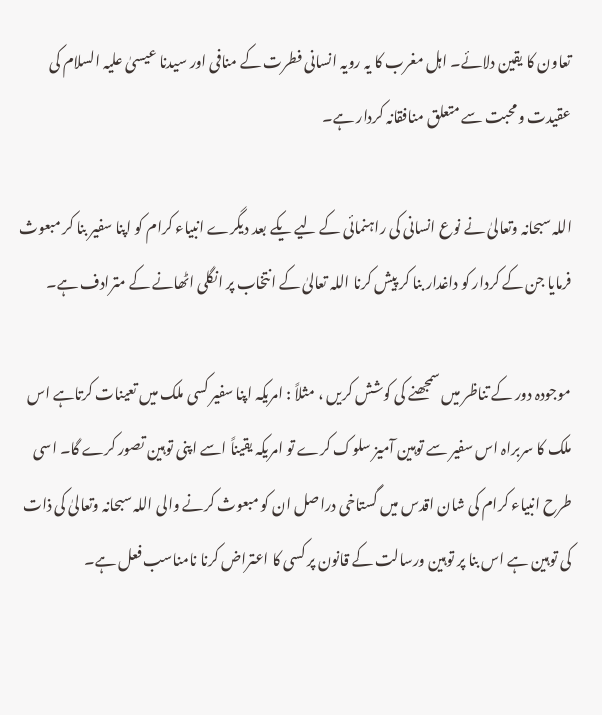تعاون کا یقین دلائے۔ اہل مغرب کا یہ رویہ انسانی فطرت کے منافی اور سیدنا عیسیٰ علیہ السلام کی عقیدت ومحبت سے متعلق منافقانہ کردار ہے۔

اللہ سبحانہ وتعالیٰ نے نوع انسانی کی راہنمائی کے لیے یکے بعد دیگرے انبیاء کرام کو اپنا سفیر بنا کر مبعوث فرمایا جن کے کردار کو داغدار بنا کر پیش کرنا اللہ تعالیٰ کے انتخاب پر انگلی اٹھانے کے مترادف ہے۔

موجودہ دور کے تناظر میں سمجھنے کی کوشش کریں ، مثلاً : امریکہ اپنا سفیر کسی ملک میں تعینات کرتاہے اس ملک کا سربراہ اس سفیر سے توہین آمیز سلوک کرے تو امریکہ یقیناً اسے اپنی توہین تصور کرے گا۔ اسی طرح انبیاء کرام کی شان اقدس میں گستاخی دراصل ان کو مبعوث کرنے والی اللہ سبحانہ وتعالیٰ کی ذات کی توہین ہے اس بنا پر توہین ورسالت کے قانون پر کسی کا اعتراض کرنا نامناسب فعل ہے۔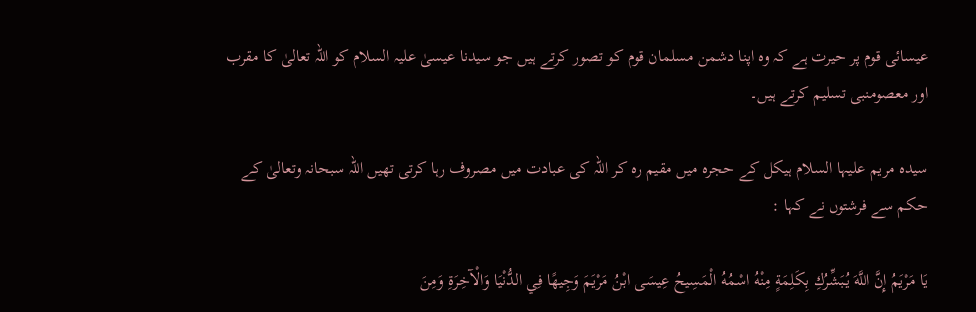عیسائی قوم پر حیرت ہے کہ وہ اپنا دشمن مسلمان قوم کو تصور کرتے ہیں جو سیدنا عیسیٰ علیہ السلام کو اللہ تعالیٰ کا مقرب اور معصومنبی تسلیم کرتے ہیں۔

سیدہ مریم علیہا السلام ہیکل کے حجرہ میں مقیم رہ کر اللہ کی عبادت میں مصروف رہا کرتی تھیں اللہ سبحانہ وتعالیٰ کے حکم سے فرشتوں نے کہا :

يَا مَرْيَمُ إِنَّ اللَّهَ يُبَشِّرُكِ بِكَلِمَةٍ مِنْهُ اسْمُهُ الْمَسِيحُ عِيسَى ابْنُ مَرْيَمَ وَجِيهًا فِي الدُّنْيَا وَالْآخِرَةِ وَمِنَ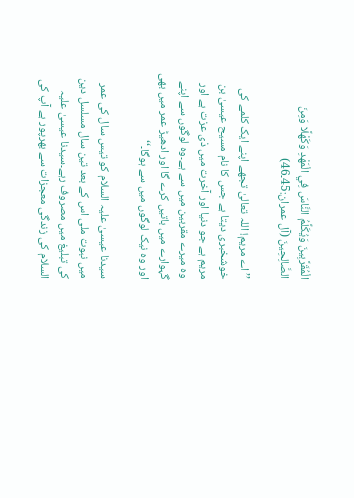الْمُقَرَّبِينَ وَيُكَلِّمُ النَّاسَ فِي الْمَهْدِ وَكَهْلًا وَمِنَ الصَّالِحِينَ (آل عمران:45۔46)

’’اے مریم! اللہ تعالیٰ تجھے اپنے ایک کلمے کی خوشخبری دیتا ہے جس کا نام مسیح عیسیٰ بن مریم ہے جو دنیا اور آخرت میں ذی عزت ہے اور وہ میرے مقربین میں سے ہے۔وہ لوگوں سے اپنے گہوارے میں باتیں کرے گا اور ادھیڑ عمر میں بھی اور وہ نیک لوگوں میں سے ہوگا۔‘‘

سیدنا عیسیٰ علیہ السلام کو تیس سال کی عمر میں نبوت ملی اس کے بعد تین سال مسلسل دین کی تبلیغ میں مصروف رہے۔سیدنا عیسیٰ علیہ السلام کی زندگی معجزات سے بھرپور ہے آپ کی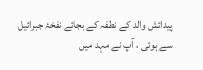پیدائش والد کے نطفہ کے بجائے نفخۂ جبرائیل سے ہوئی ، آپ نے مہد میں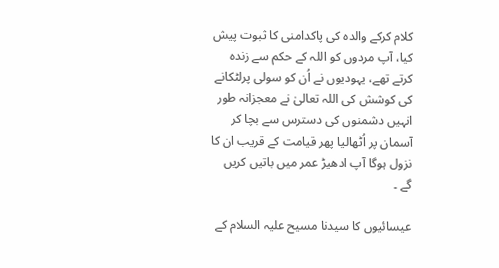کلام کرکے والدہ کی پاکدامنی کا ثبوت پیش کیا، آپ مردوں کو اللہ کے حکم سے زندہ کرتے تھے، یہودیوں نے اُن کو سولی پرلٹکانے کی کوشش کی اللہ تعالیٰ نے معجزانہ طور انہیں دشمنوں کی دسترس سے بچا کر آسمان پر اُٹھالیا پھر قیامت کے قریب ان کا نزول ہوگا آپ ادھیڑ عمر میں باتیں کریں گے ۔

عیسائیوں کا سیدنا مسیح علیہ السلام کے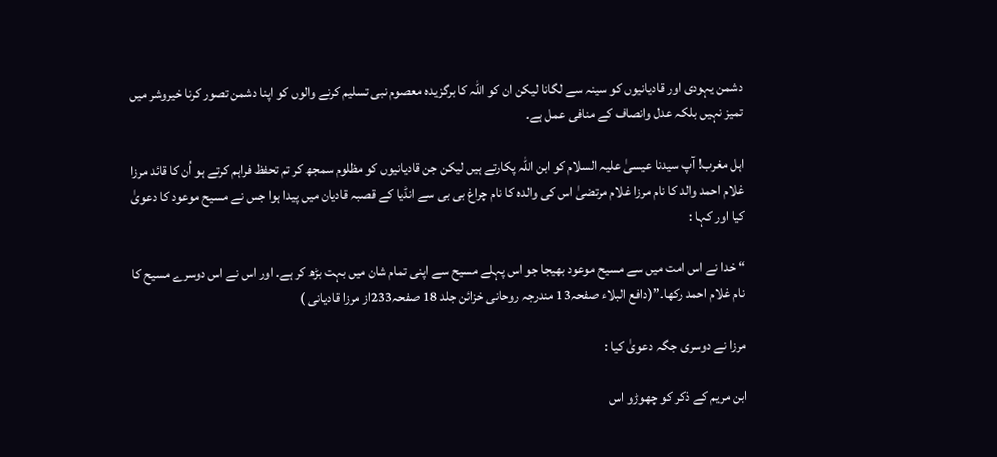دشمن یہودی اور قادیانیوں کو سینہ سے لگانا لیکن ان کو اللہ کا برگزیدہ معصوم نبی تسلیم کرنے والوں کو اپنا دشمن تصور کرنا خیروشر میں تمیز نہیں بلکہ عدل وانصاف کے منافی عمل ہے۔

اہل مغرب! آپ سیدنا عیسیٰ علیہ السلام کو ابن اللہ پکارتے ہیں لیکن جن قادیانیوں کو مظلوم سمجھ کر تم تحفظ فراہم کرتے ہو اُن کا قائد مرزا غلام احمد والد کا نام مرزا غلام مرتضیٰ اس کی والدہ کا نام چراغ بی بی سے انڈیا کے قصبہ قادیان میں پیدا ہوا جس نے مسیح موعود کا دعویٰ کیا اور کہا :

“ خدا نے اس امت میں سے مسیح موعود بھیجا جو اس پہلے مسیح سے اپنی تمام شان میں بہت بڑھ کر ہے۔ اور اس نے اس دوسرے مسیح کا نام غلام احمد رکھا۔”(دافع البلاء صفحہ13 مندرجہ روحانی خزائن جلد 18 صفحہ233از مرزا قادیانی )

مرزا نے دوسری جگہ دعویٰ کیا :

ابن مریم کے ذکر کو چھوڑو اس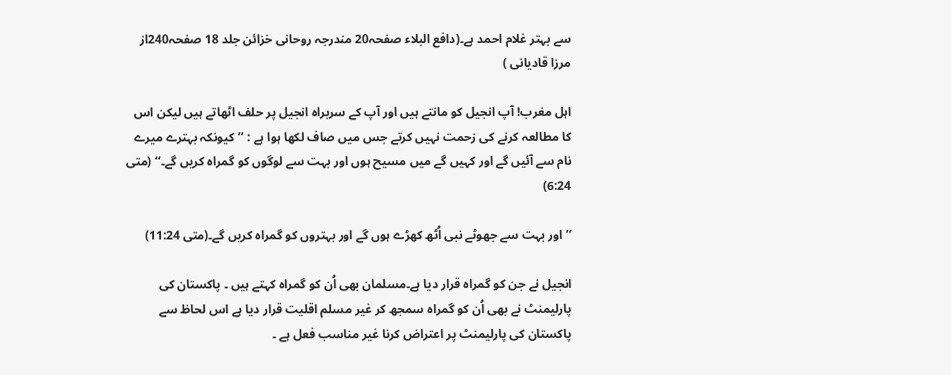سے بہتر غلام احمد ہے۔(دافع البلاء صفحہ20 مندرجہ روحانی خزائن جلد 18 صفحہ240از مرزا قادیانی )

اہل مغرب! آپ انجیل کو مانتے ہیں اور آپ کے سربراہ انجیل پر حلف اٹھاتے ہیں لیکن اس کا مطالعہ کرنے کی زحمت نہیں کرتے جس میں صاف لکھا ہوا ہے : ’’کیونکہ بہترے میرے نام سے آئیں گے اور کہیں گے میں مسیح ہوں اور بہت سے لوگوں کو گمراہ کریں گے۔‘‘ (متی 6:24)

’’اور بہت سے جھوٹے نبی اُٹھ کھڑے ہوں گے اور بہتروں کو گمراہ کریں گے۔(متی 11:24)

انجیل نے جن کو گمراہ قرار دیا ہے۔مسلمان بھی اُن کو گمراہ کہتے ہیں ۔ پاکستان کی پارلیمنٹ نے بھی اُن کو گمراہ سمجھ کر غیر مسلم اقلیت قرار دیا ہے اس لحاظ سے پاکستان کی پارلیمنٹ پر اعتراض کرنا غیر مناسب فعل ہے ۔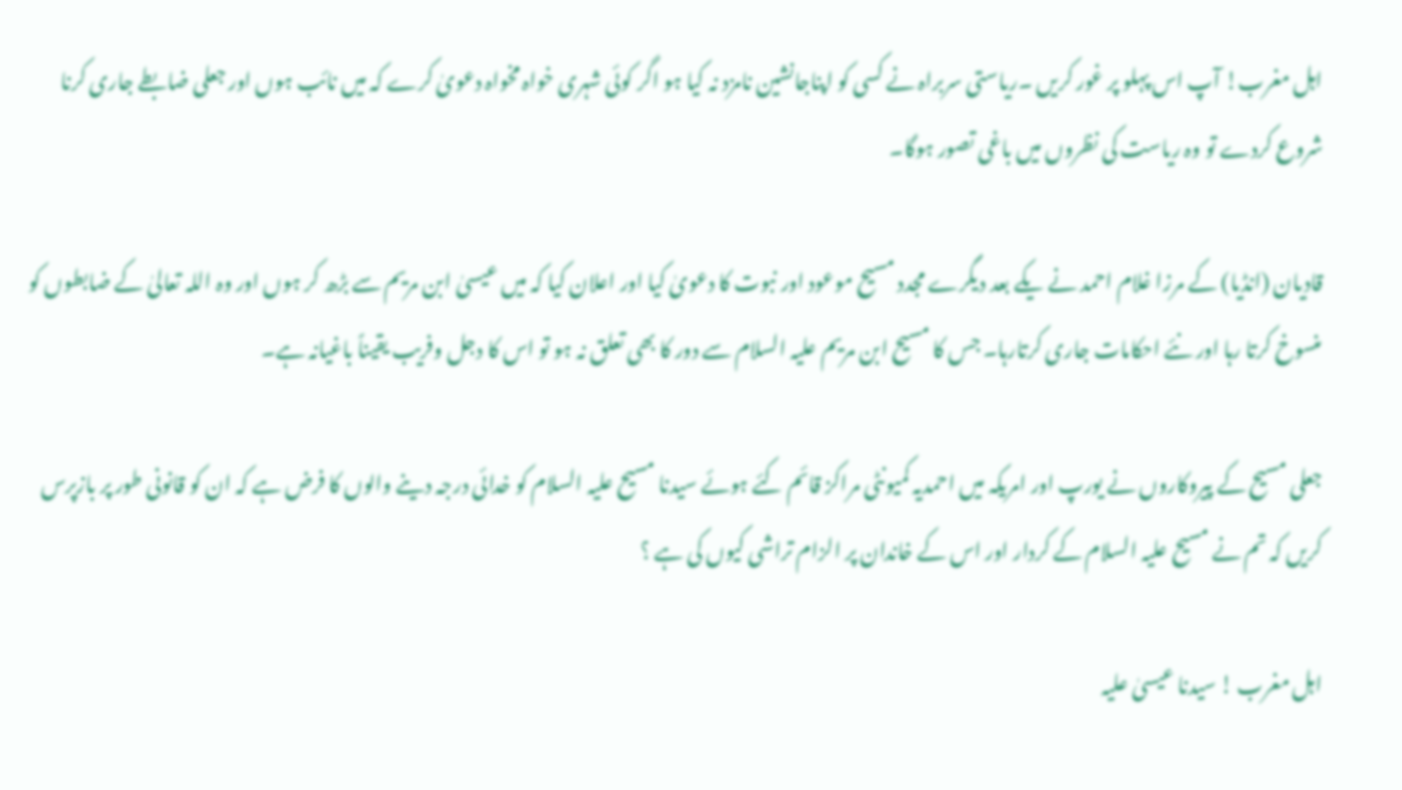اہل مغرب! آپ اس پہلو پر غور کریں ۔ریاستی سربراہ نے کسی کو اپناجانشین نامزد نہ کیا ہو اگر کوئی شہری خواہ مخواہ دعویٰ کرے کہ میں نائب ہوں اور جعلی ضابطے جاری کرنا شروع کردے تو وہ ریاست کی نظروں میں باغی تصور ہوگا۔

قادیان (انڈیا) کے مرزا غلام احمد نے یکے بعد دیگرے مجدد مسیح موعود اور نبوت کا دعویٰ کیا اور اعلان کیا کہ میں عیسیٰ ابن مریم سے بڑھ کر ہوں اور وہ اللہ تعالیٰ کے ضابطوں کو منسوخ کرتا رہا اور نئے احکامات جاری کرتارہا۔ جس کا مسیح ابن مریم علیہ السلام سے دور کا بھی تعلق نہ ہو تو اس کا دجل وفریب یقیناً باغیانہ ہے۔

جعلی مسیح کے پیروکاروں نے یورپ اور امریکہ میں احمدیہ کمیونٹی مراکز قائم کئے ہوئے سیدنا مسیح علیہ السلام کو خدائی درجہ دینے والوں کا فرض ہے کہ ان کو قانونی طور پر بازپرس کریں کہ تم نے مسیح علیہ السلام کے کردار اور اس کے خاندان پر الزام تراشی کیوں کی ہے ؟

اہل مغرب ! سیدنا عیسیٰ علیہ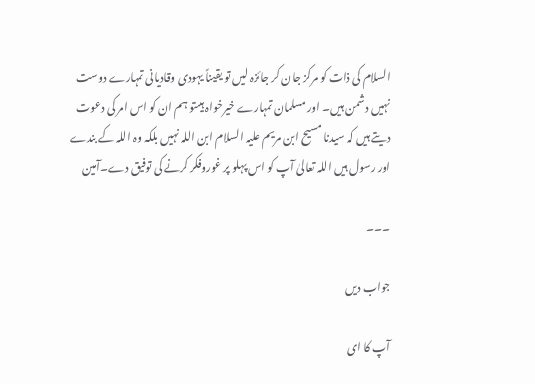السلام کی ذات کو مرکز جان کر جائزہ لیں تو یقیناً یہودی وقادیانی تمہارے دوست نہیں دشمن ہیں۔ اور مسلمان تمہارے خیرخواہ ہیںتو ہم ان کو اس امر کی دعوت دیتے ہیں کہ سیدنا مسیح ابن مریم علیہ السلام ابن اللہ نہیں بلکہ وہ اللہ کے بندے اور رسول ہیں اللہ تعالیٰ آپ کو اس پہلو پر غوروفکر کرنے کی توفیق دے۔آمین

۔۔۔

جواب دیں

آپ کا ای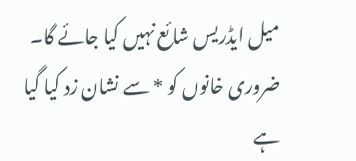میل ایڈریس شائع نہیں کیا جائے گا۔ ضروری خانوں کو * سے نشان زد کیا گیا ہے